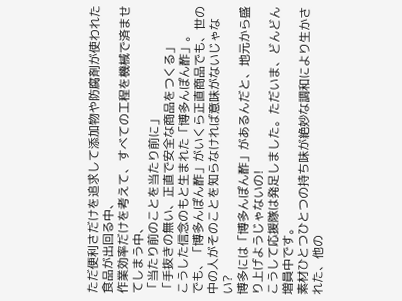ただ便利さだけを追求して添加物や防腐剤が使われた食品が出回る中、
作業効率だけを考えて、すべての工程を機械で済ませてしまう中、
「当たり前のことを当たり前に」
「手抜きの無い、正直で安全な商品をつくる」
こうした信念のもと生まれた「博多んぽん酢」。
でも、「博多んぽん酢」がいくら正直商品でも、世の中の人がそのことを知らなければ意味がないじゃない?
博多には「博多んぽん酢」があるんだと、地元から盛り上げようじゃないの!
こうして応援隊は発足しました。ただいま、どんどん増員中です。
素材ひとつひとつの持ち味が絶妙な調和により生かされた、他の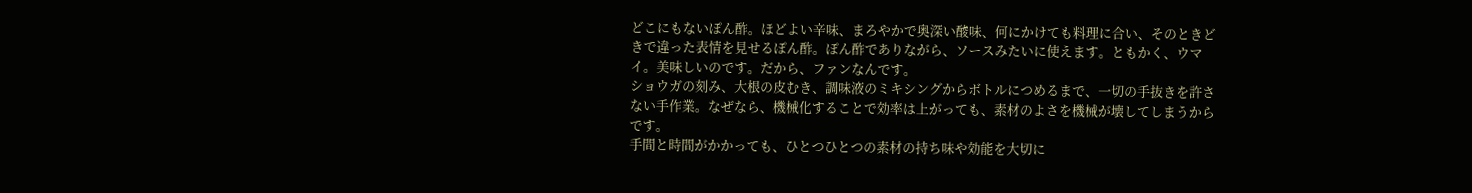どこにもないぽん酢。ほどよい辛味、まろやかで奥深い酸味、何にかけても料理に合い、そのときどきで違った表情を見せるぽん酢。ぽん酢でありながら、ソースみたいに使えます。ともかく、ウマイ。美味しいのです。だから、ファンなんです。
ショウガの刻み、大根の皮むき、調味液のミキシングからボトルにつめるまで、一切の手抜きを許さない手作業。なぜなら、機械化することで効率は上がっても、素材のよさを機械が壊してしまうからです。
手間と時間がかかっても、ひとつひとつの素材の持ち味や効能を大切に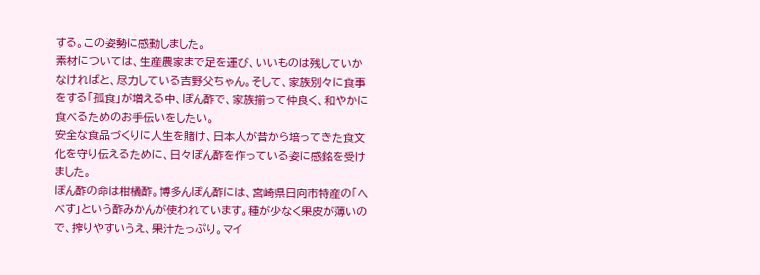する。この姿勢に感動しました。
素材については、生産農家まで足を運び、いいものは残していかなければと、尽力している吉野父ちゃん。そして、家族別々に食事をする「孤食」が増える中、ぽん酢で、家族揃って仲良く、和やかに食べるためのお手伝いをしたい。
安全な食品づくりに人生を賭け、日本人が昔から培ってきた食文化を守り伝えるために、日々ぽん酢を作っている姿に感銘を受けました。
ぽん酢の命は柑橘酢。博多んぽん酢には、宮崎県日向市特産の「へべす」という酢みかんが使われています。種が少なく果皮が薄いので、搾りやすいうえ、果汁たっぷり。マイ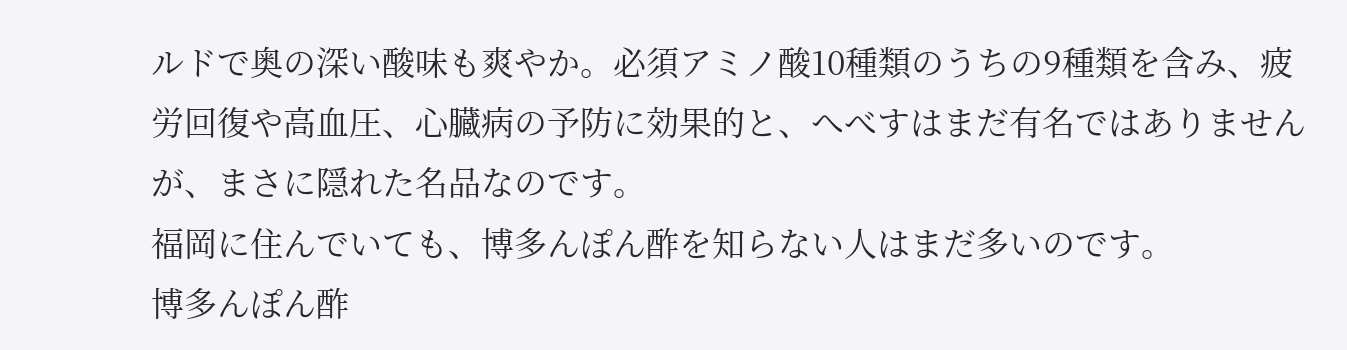ルドで奥の深い酸味も爽やか。必須アミノ酸10種類のうちの9種類を含み、疲労回復や高血圧、心臓病の予防に効果的と、へべすはまだ有名ではありませんが、まさに隠れた名品なのです。
福岡に住んでいても、博多んぽん酢を知らない人はまだ多いのです。
博多んぽん酢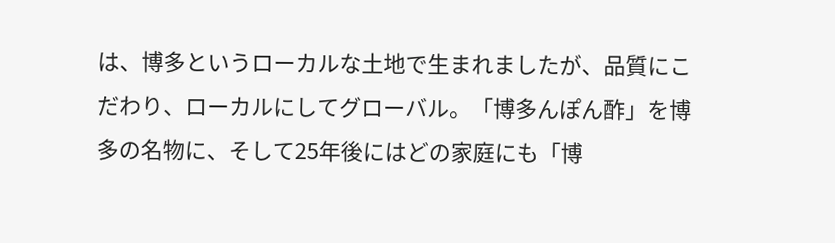は、博多というローカルな土地で生まれましたが、品質にこだわり、ローカルにしてグローバル。「博多んぽん酢」を博多の名物に、そして25年後にはどの家庭にも「博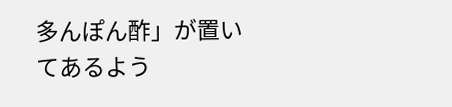多んぽん酢」が置いてあるよう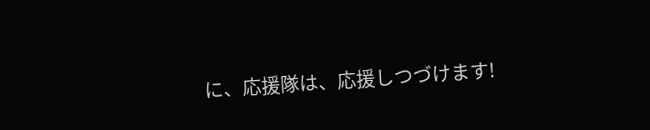に、応援隊は、応援しつづけます!